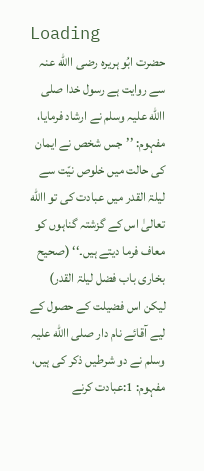Loading
حضرت ابُو ہریرہ رضی االله عنہ سے روایت ہے رسول خدا صلی االله علیہ وسلم نے ارشاد فرمایا، مفہوم: ’’جس شخص نے ایمان کی حالت میں خلوص نیّت سے لیلۃ القدر میں عبادت کی تو االله تعالیٰ اس کے گزشتہ گناہوں کو معاف فرما دیتے ہیں۔‘‘ (صحیح بخاری باب فضل لیلۃ القدر) لیکن اس فضیلت کے حصول کے لیے آقائے نام دار صلی االله علیہ وسلم نے دو شرطیں ذکر کی ہیں، مفہوم: 1:عبادت کرنے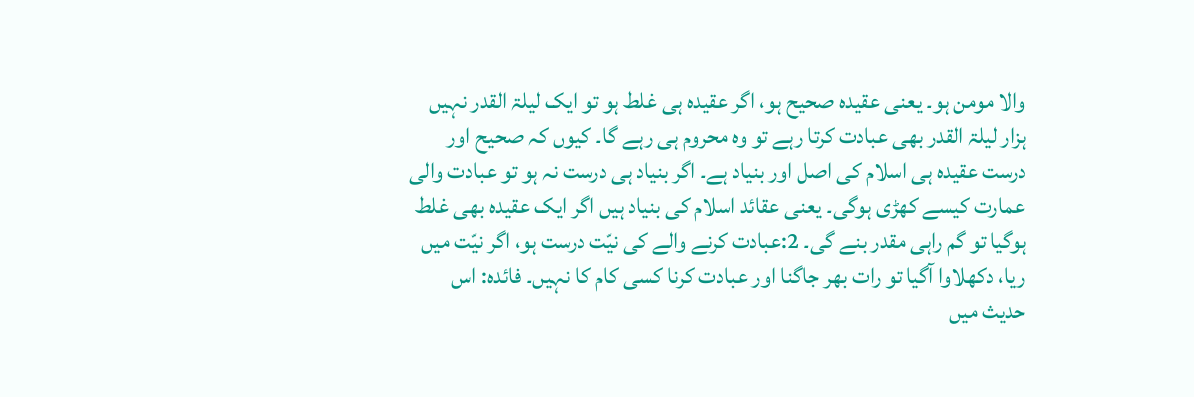والا مومن ہو۔ یعنی عقیدہ صحیح ہو، اگر عقیدہ ہی غلط ہو تو ایک لیلۃ القدر نہیں ہزار لیلۃ القدر بھی عبادت کرتا رہے تو وہ محروم ہی رہے گا۔ کیوں کہ صحیح اور درست عقیدہ ہی اسلام کی اصل اور بنیاد ہے۔ اگر بنیاد ہی درست نہ ہو تو عبادت والی عمارت کیسے کھڑی ہوگی۔ یعنی عقائد اسلام کی بنیاد ہیں اگر ایک عقیدہ بھی غلط ہوگیا تو گم راہی مقدر بنے گی۔ 2:عبادت کرنے والے کی نیّت درست ہو، اگر نیّت میں ریا، دکھلاوا آگیا تو رات بھر جاگنا اور عبادت کرنا کسی کام کا نہیں۔ فائدہ: اس حدیث میں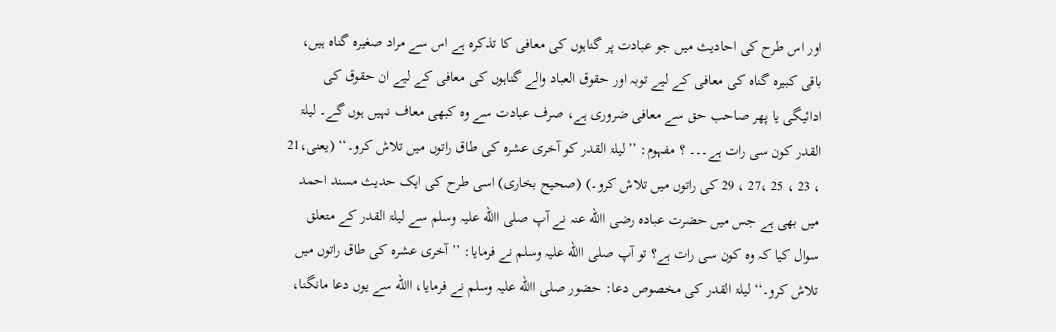اور اس طرح کی احادیث میں جو عبادت پر گناہوں کی معافی کا تذکرہ ہے اس سے مراد صغیرہ گناہ ہیں، باقی کبیرہ گناہ کی معافی کے لیے توبہ اور حقوق العباد والے گناہوں کی معافی کے لیے ان حقوق کی ادائیگی یا پھر صاحب حق سے معافی ضروری ہے، صرف عبادت سے وہ کبھی معاف نہیں ہوں گے۔ لیلۃ القدر کون سی رات ہے۔۔۔ ؟ مفہوم: ’’لیلۃ القدر کو آخری عشرہ کی طاق راتوں میں تلاش کرو۔‘‘ (یعنی،21 ، 23 ، 25 ،27 ، 29 کی راتوں میں تلاش کرو۔) (صحیح بخاری) اسی طرح کی ایک حدیث مسند احمد میں بھی ہے جس میں حضرت عبادہ رضی االله عنہ نے آپ صلی االله علیہ وسلم سے لیلۃ القدر کے متعلق سوال کیا کہ وہ کون سی رات ہے؟ تو آپ صلی االله علیہ وسلم نے فرمایا: ’’آخری عشرہ کی طاق راتوں میں تلاش کرو۔‘‘ لیلۃ القدر کی مخصوص دعا: حضور صلی االله علیہ وسلم نے فرمایا، االله سے یوں دعا مانگنا،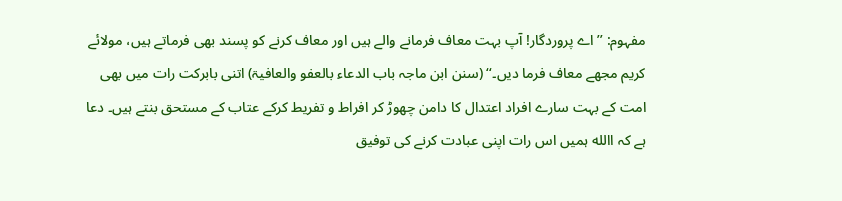مفہوم: ’’اے پروردگار! آپ بہت معاف فرمانے والے ہیں اور معاف کرنے کو پسند بھی فرماتے ہیں، مولائے کریم مجھے معاف فرما دیں۔‘‘ (سنن ابن ماجہ باب الدعاء بالعفو والعافیۃ) اتنی بابرکت رات میں بھی امت کے بہت سارے افراد اعتدال کا دامن چھوڑ کر افراط و تفریط کرکے عتاب کے مستحق بنتے ہیں۔ دعا ہے کہ االله ہمیں اس رات اپنی عبادت کرنے کی توفیق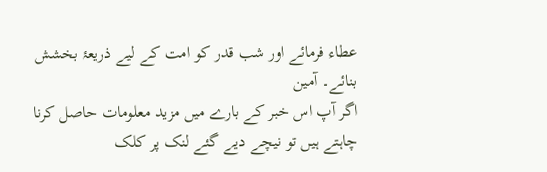عطاء فرمائے اور شب قدر کو امت کے لیے ذریعۂ بخشش بنائے۔ آمین
اگر آپ اس خبر کے بارے میں مزید معلومات حاصل کرنا چاہتے ہیں تو نیچے دیے گئے لنک پر کلک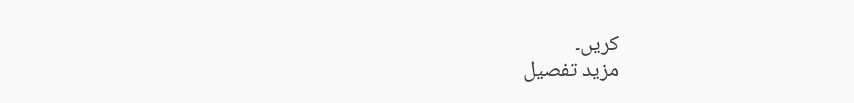کریں۔
مزید تفصیل